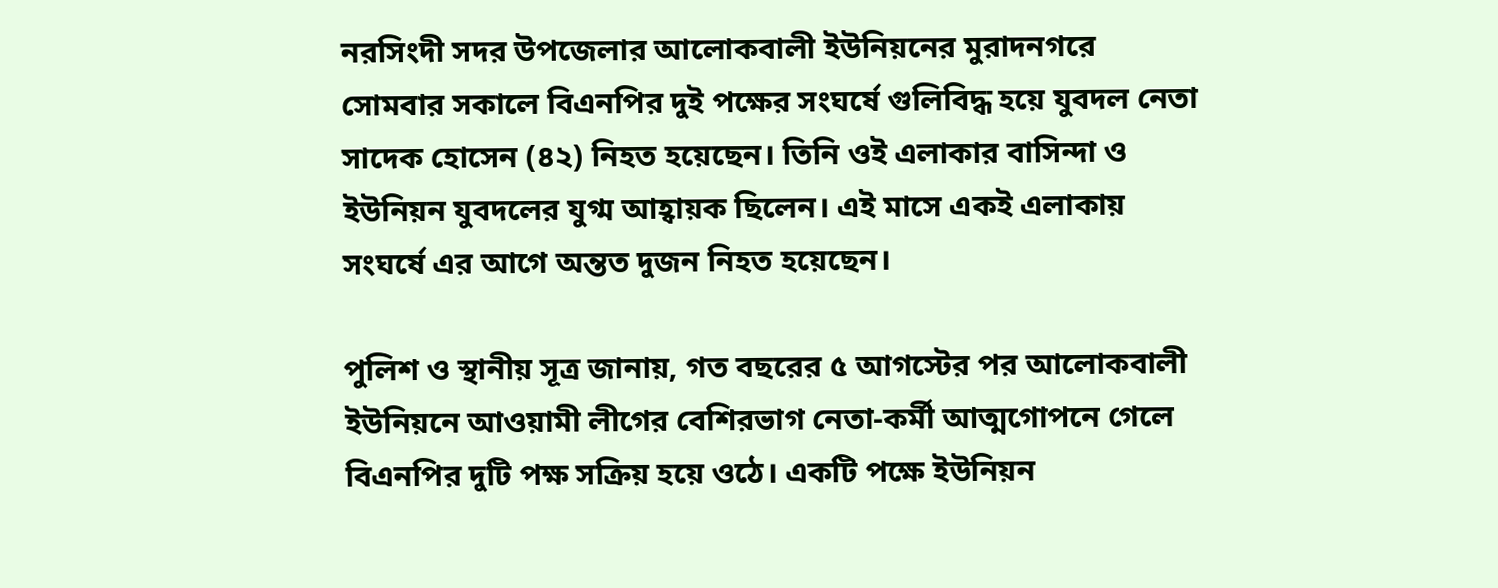নরসিংদী সদর উপজেলার আলোকবালী ইউনিয়নের মুরাদনগরে সোমবার সকালে বিএনপির দুই পক্ষের সংঘর্ষে গুলিবিদ্ধ হয়ে যুবদল নেতা সাদেক হোসেন (৪২) নিহত হয়েছেন। তিনি ওই এলাকার বাসিন্দা ও ইউনিয়ন যুবদলের যুগ্ম আহ্বায়ক ছিলেন। এই মাসে একই এলাকায় সংঘর্ষে এর আগে অন্তত দুজন নিহত হয়েছেন।

পুলিশ ও স্থানীয় সূত্র জানায়, গত বছরের ৫ আগস্টের পর আলোকবালী ইউনিয়নে আওয়ামী লীগের বেশিরভাগ নেতা-কর্মী আত্মগোপনে গেলে বিএনপির দুটি পক্ষ সক্রিয় হয়ে ওঠে। একটি পক্ষে ইউনিয়ন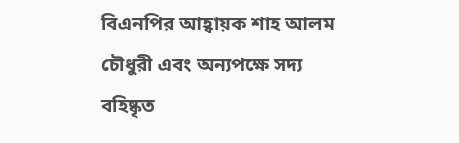বিএনপির আহ্বায়ক শাহ আলম চৌধুরী এবং অন্যপক্ষে সদ্য বহিষ্কৃত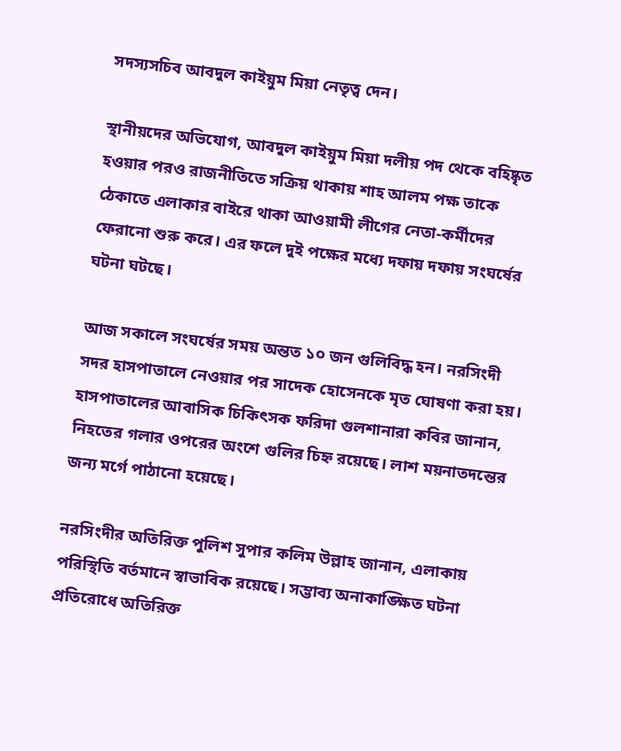সদস্যসচিব আবদুল কাইয়ুম মিয়া নেতৃত্ব দেন।

স্থানীয়দের অভিযোগ, আবদুল কাইয়ুম মিয়া দলীয় পদ থেকে বহিষ্কৃত হওয়ার পরও রাজনীতিতে সক্রিয় থাকায় শাহ আলম পক্ষ তাকে ঠেকাতে এলাকার বাইরে থাকা আওয়ামী লীগের নেতা-কর্মীদের ফেরানো শুরু করে। এর ফলে দুই পক্ষের মধ্যে দফায় দফায় সংঘর্ষের ঘটনা ঘটছে।

আজ সকালে সংঘর্ষের সময় অন্তত ১০ জন গুলিবিদ্ধ হন। নরসিংদী সদর হাসপাতালে নেওয়ার পর সাদেক হোসেনকে মৃত ঘোষণা করা হয়। হাসপাতালের আবাসিক চিকিৎসক ফরিদা গুলশানারা কবির জানান, নিহতের গলার ওপরের অংশে গুলির চিহ্ন রয়েছে। লাশ ময়নাতদন্তের জন্য মর্গে পাঠানো হয়েছে।

নরসিংদীর অতিরিক্ত পুলিশ সুপার কলিম উল্লাহ জানান, এলাকায় পরিস্থিতি বর্তমানে স্বাভাবিক রয়েছে। সম্ভাব্য অনাকাঙ্ক্ষিত ঘটনা প্রতিরোধে অতিরিক্ত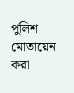পুলিশ মোতায়েন করা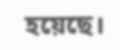হয়েছে।